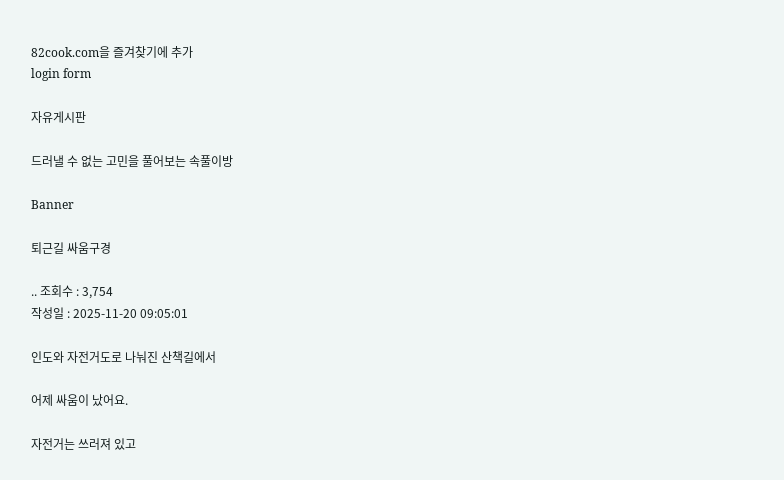82cook.com을 즐겨찾기에 추가
login form

자유게시판

드러낼 수 없는 고민을 풀어보는 속풀이방

Banner

퇴근길 싸움구경

.. 조회수 : 3,754
작성일 : 2025-11-20 09:05:01

인도와 자전거도로 나눠진 산책길에서

어제 싸움이 났어요.

자전거는 쓰러져 있고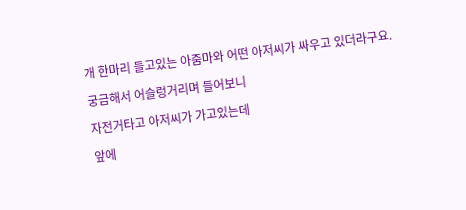개 한마리 들고있는 아줌마와 어떤 아저씨가 싸우고 있더라구요.

궁금해서 어슬렁거리며 들어보니

자전거타고 아저씨가 가고있는데

앞에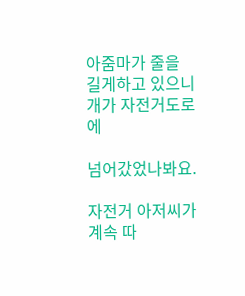아줌마가 줄을 길게하고 있으니 개가 자전거도로에

넘어갔었나봐요.

자전거 아저씨가 계속 따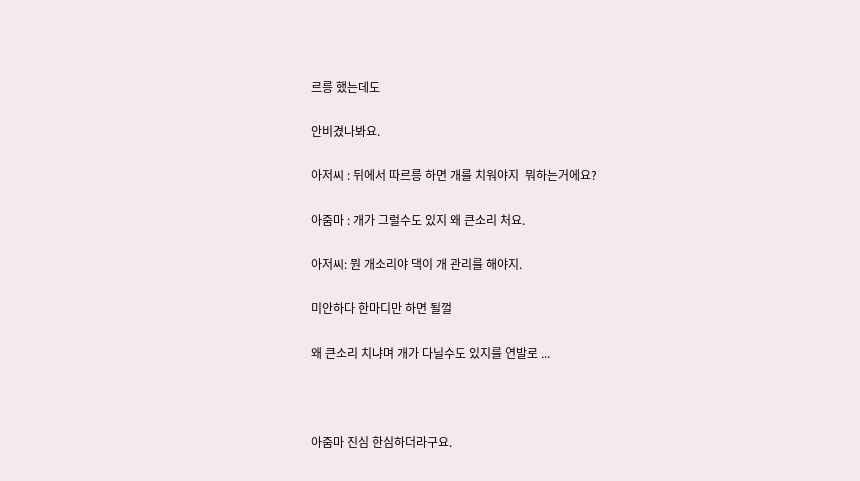르릉 했는데도

안비겼나봐요.

아저씨 : 뒤에서 따르릉 하면 개를 치워야지  뭐하는거에요?

아줌마 : 개가 그럴수도 있지 왜 큰소리 처요.

아저씨: 뭔 개소리야 댁이 개 관리를 해야지.

미안하다 한마디만 하면 될껄

왜 큰소리 치냐며 개가 다닐수도 있지를 연발로 ...



아줌마 진심 한심하더라구요.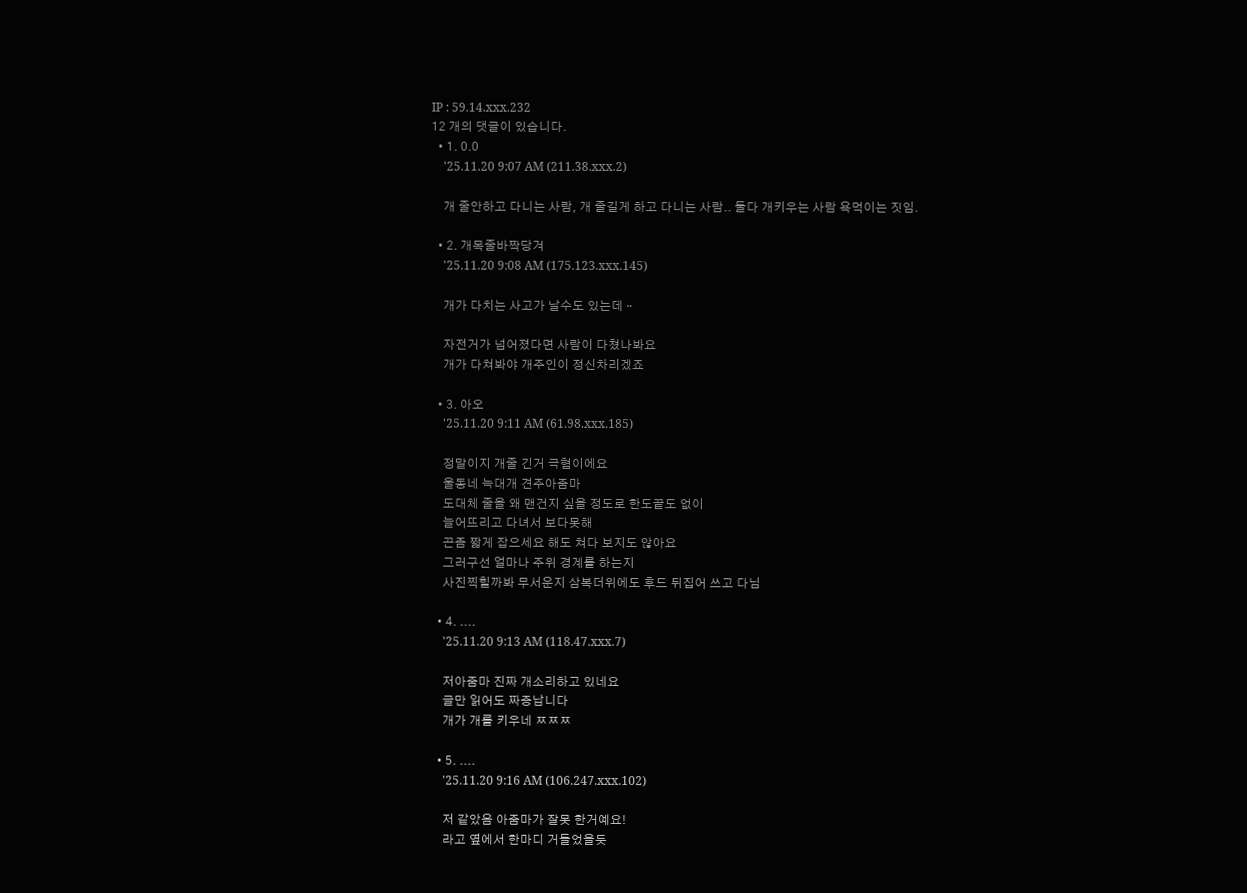IP : 59.14.xxx.232
12 개의 댓글이 있습니다.
  • 1. 0.0
    '25.11.20 9:07 AM (211.38.xxx.2)

    개 줄안하고 다니는 사람, 개 줄길게 하고 다니는 사람.. 둘다 개키우는 사람 욕먹이는 짓임.

  • 2. 개목줄바짝당겨
    '25.11.20 9:08 AM (175.123.xxx.145)

    개가 다치는 사고가 날수도 있는데ᆢ

    자전거가 넘어졌다면 사람이 다쳤나봐요
    개가 다쳐봐야 개주인이 정신차리겠죠

  • 3. 아오
    '25.11.20 9:11 AM (61.98.xxx.185)

    정말이지 개줄 긴거 극혐이에요
    울동네 늑대개 견주아줌마
    도대체 줄을 왜 맨건지 싶을 정도로 한도끝도 없이
    늘어뜨리고 다녀서 보다못해
    끈좀 짧게 잡으세요 해도 쳐다 보지도 않아요
    그러구선 얼마나 주위 경계를 하는지
    사진찍힐까봐 무서운지 삼복더위에도 후드 뒤집어 쓰고 다님

  • 4. ....
    '25.11.20 9:13 AM (118.47.xxx.7)

    저아줌마 진짜 개소리하고 있네요
    글만 읽어도 짜증납니다
    개가 개를 키우네 ㅉㅉㅉ

  • 5. ....
    '25.11.20 9:16 AM (106.247.xxx.102)

    저 같았음 아줌마가 잘못 한거예요!
    라고 옆에서 한마디 거들었을듯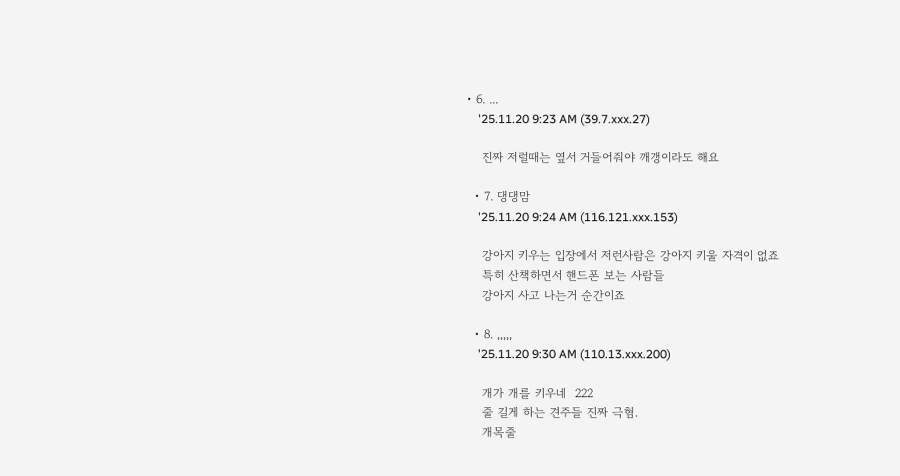• 6. ...
    '25.11.20 9:23 AM (39.7.xxx.27)

    진짜 저럴때는 옆서 거들어줘야 깨갱이라도 해요

  • 7. 댕댕맘
    '25.11.20 9:24 AM (116.121.xxx.153)

    강아지 키우는 입장에서 저런사람은 강아지 키울 자격이 없죠
    특히 산책하면서 핸드폰 보는 사람들
    강아지 사고 나는거 순간이죠

  • 8. ,,,,,
    '25.11.20 9:30 AM (110.13.xxx.200)

    개가 개를 키우네  222
    줄 길게 하는 견주들 진짜 극혐.
    개목줄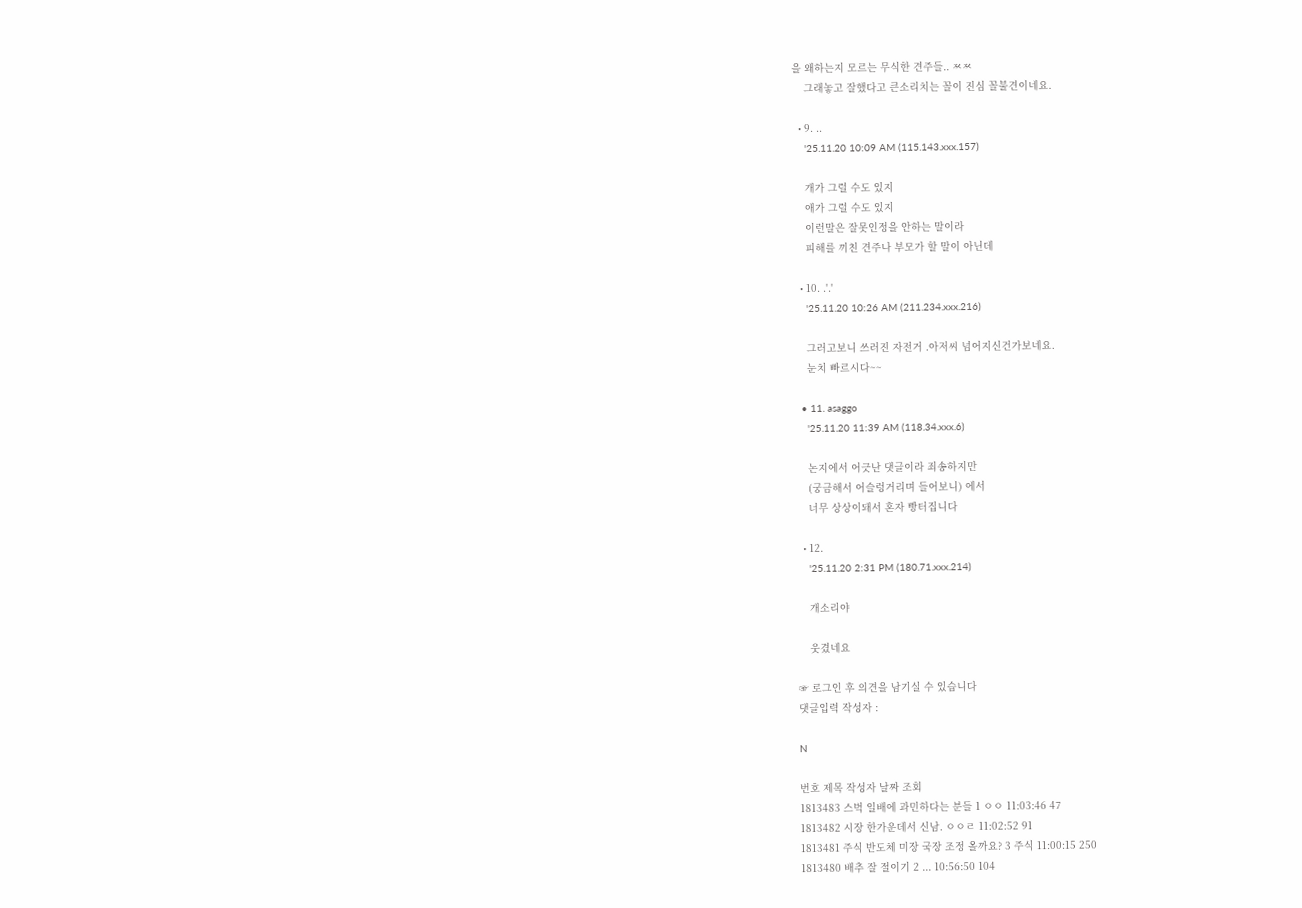을 왜하는지 모르는 무식한 견주들.. ㅉㅉ
    그래놓고 잘했다고 큰소리치는 꼴이 진심 꼴불견이네요.

  • 9. ..
    '25.11.20 10:09 AM (115.143.xxx.157)

    개가 그럴 수도 있지
    애가 그럴 수도 있지
    이런말은 잘못인정을 안하는 말이라
    피해를 끼친 견주나 부모가 할 말이 아닌데

  • 10. .'.'
    '25.11.20 10:26 AM (211.234.xxx.216)

    그러고보니 쓰러진 자전거 .아저씨 넘어지신건가보네요.
    눈치 빠르시다~~

  • 11. asaggo
    '25.11.20 11:39 AM (118.34.xxx.6)

    논지에서 어긋난 댓글이라 죄송하지만
    (궁금해서 어슬렁거리며 들어보니) 에서
    너무 상상이돼서 혼자 빵터집니다

  • 12.
    '25.11.20 2:31 PM (180.71.xxx.214)

    개소리야

    웃겼네요

☞ 로그인 후 의견을 남기실 수 있습니다
댓글입력 작성자 :

N

번호 제목 작성자 날짜 조회
1813483 스벅 일배에 과민하다는 분들 1 ㅇㅇ 11:03:46 47
1813482 시장 한가운데서 신남. ㅇㅇㄹ 11:02:52 91
1813481 주식 반도체 미장 국장 조정 올까요? 3 주식 11:00:15 250
1813480 배추 잘 절이기 2 ... 10:56:50 104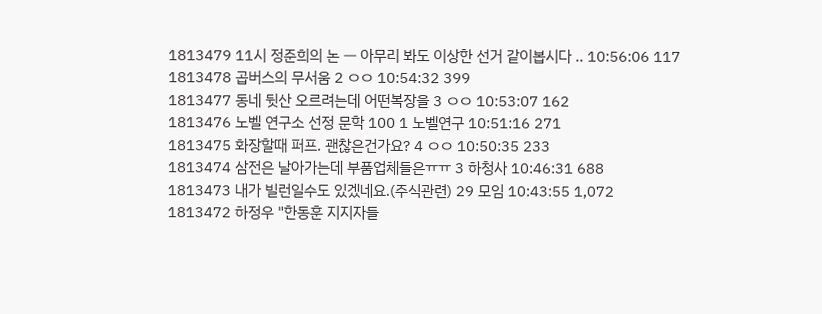1813479 11시 정준희의 논 ㅡ 아무리 봐도 이상한 선거 같이봅시다 .. 10:56:06 117
1813478 곱버스의 무서움 2 ㅇㅇ 10:54:32 399
1813477 동네 뒷산 오르려는데 어떤복장을 3 ㅇㅇ 10:53:07 162
1813476 노벨 연구소 선정 문학 100 1 노벨연구 10:51:16 271
1813475 화장할때 퍼프. 괜찮은건가요? 4 ㅇㅇ 10:50:35 233
1813474 삼전은 날아가는데 부품업체들은ㅠㅠ 3 하청사 10:46:31 688
1813473 내가 빌런일수도 있겠네요.(주식관련) 29 모임 10:43:55 1,072
1813472 하정우 "한동훈 지지자들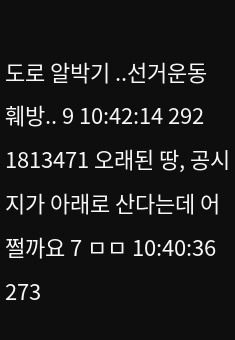도로 알박기 ..선거운동 훼방.. 9 10:42:14 292
1813471 오래된 땅, 공시지가 아래로 산다는데 어쩔까요 7 ㅁㅁ 10:40:36 273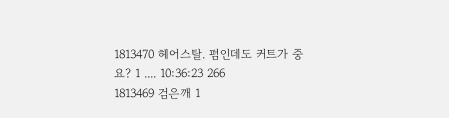1813470 헤어스탈. 펌인데도 커트가 중요? 1 .... 10:36:23 266
1813469 검은깨 1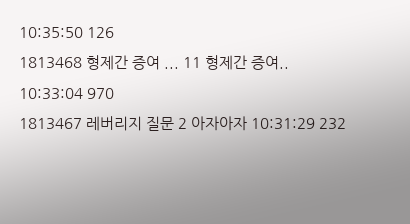10:35:50 126
1813468 형제간 증여 ... 11 형제간 증여.. 10:33:04 970
1813467 레버리지 질문 2 아자아자 10:31:29 232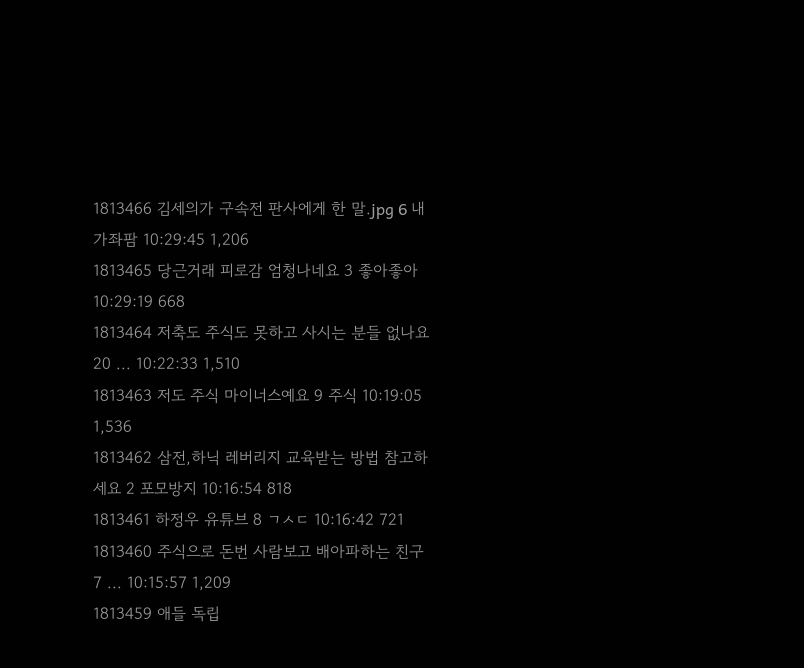1813466 김세의가 구속전 판사에게 한 말.jpg 6 내가좌팜 10:29:45 1,206
1813465 당근거래 피로감 엄청나네요 3 좋아좋아 10:29:19 668
1813464 저축도 주식도 못하고 사시는 분들 없나요 20 ... 10:22:33 1,510
1813463 저도 주식 마이너스예요 9 주식 10:19:05 1,536
1813462 삼전,하닉 레버리지 교육받는 방법 참고하세요 2 포모방지 10:16:54 818
1813461 하정우 유튜브 8 ㄱㅅㄷ 10:16:42 721
1813460 주식으로 돈번 사람보고 배아파하는 친구 7 ... 10:15:57 1,209
1813459 애들 독립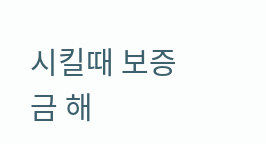시킬때 보증금 해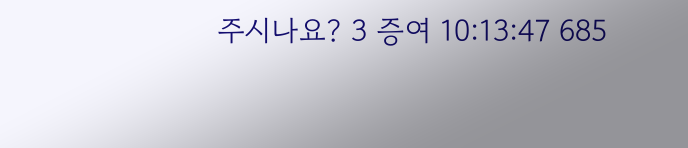주시나요? 3 증여 10:13:47 685